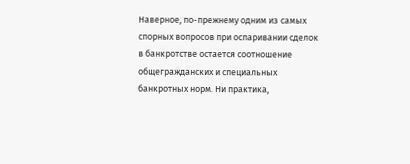Наверное, по-прежнему одним из самых спорных вопросов при оспаривании сделок в банкротстве остается соотношение общегражданских и специальных банкротных норм. Ни практика,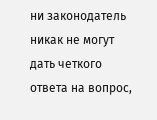ни законодатель никак не могут дать четкого ответа на вопрос,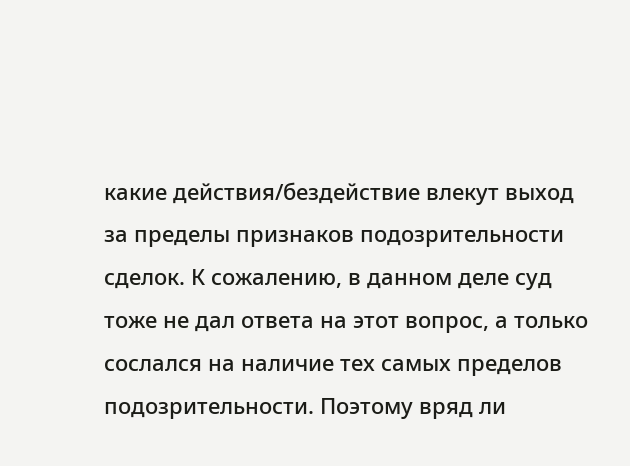какие действия/бездействие влекут выход за пределы признаков подозрительности сделок. К сожалению, в данном деле суд тоже не дал ответа на этот вопрос, а только сослался на наличие тех самых пределов подозрительности. Поэтому вряд ли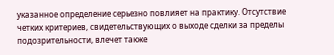указанное определение серьезно повлияет на практику. Отсутствие четких критериев, свидетельствующих о выходе сделки за пределы подозрительности, влечет также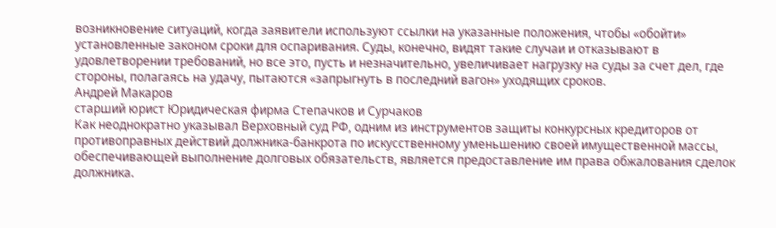возникновение ситуаций, когда заявители используют ссылки на указанные положения, чтобы «обойти» установленные законом сроки для оспаривания. Суды, конечно, видят такие случаи и отказывают в удовлетворении требований, но все это, пусть и незначительно, увеличивает нагрузку на суды за счет дел, где стороны, полагаясь на удачу, пытаются «запрыгнуть в последний вагон» уходящих сроков.
Андрей Макаров
старший юрист Юридическая фирма Степачков и Сурчаков
Как неоднократно указывал Верховный суд РФ, одним из инструментов защиты конкурсных кредиторов от противоправных действий должника-банкрота по искусственному уменьшению своей имущественной массы, обеспечивающей выполнение долговых обязательств, является предоставление им права обжалования сделок должника.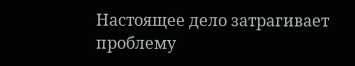Настоящее дело затрагивает проблему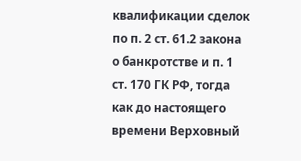квалификации сделок по п. 2 ст. 61.2 закона о банкротстве и п. 1 ст. 170 ГК РФ, тогда как до настоящего времени Верховный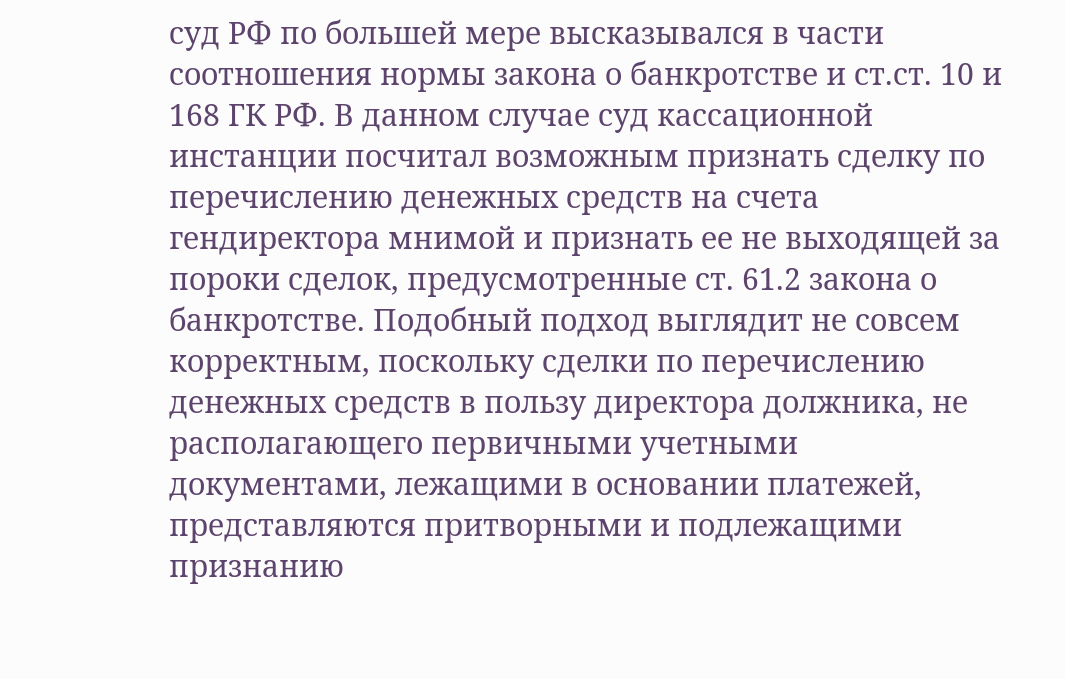суд РФ по большей мере высказывался в части соотношения нормы закона о банкротстве и ст.ст. 10 и 168 ГК РФ. В данном случае суд кассационной инстанции посчитал возможным признать сделку по перечислению денежных средств на счета гендиректора мнимой и признать ее не выходящей за пороки сделок, предусмотренные ст. 61.2 закона о банкротстве. Подобный подход выглядит не совсем корректным, поскольку сделки по перечислению денежных средств в пользу директора должника, не располагающего первичными учетными документами, лежащими в основании платежей, представляются притворными и подлежащими признанию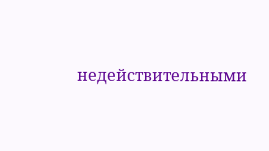недействительными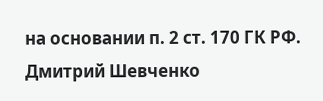на основании п. 2 ст. 170 ГК РФ.
Дмитрий Шевченко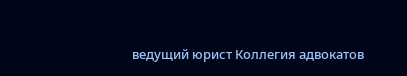ведущий юрист Коллегия адвокатов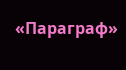«Параграф»